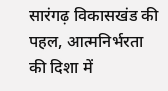सारंगढ़ विकासखंड की पहल, आत्मनिर्भरता की दिशा में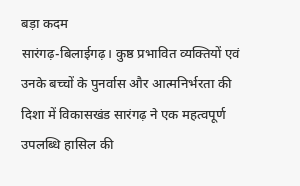बड़ा कदम
सारंगढ़-बिलाईगढ़। कुष्ठ प्रभावित व्यक्तियों एवं उनके बच्चों के पुनर्वास और आत्मनिर्भरता की दिशा में विकासखंड सारंगढ़ ने एक महत्वपूर्ण उपलब्धि हासिल की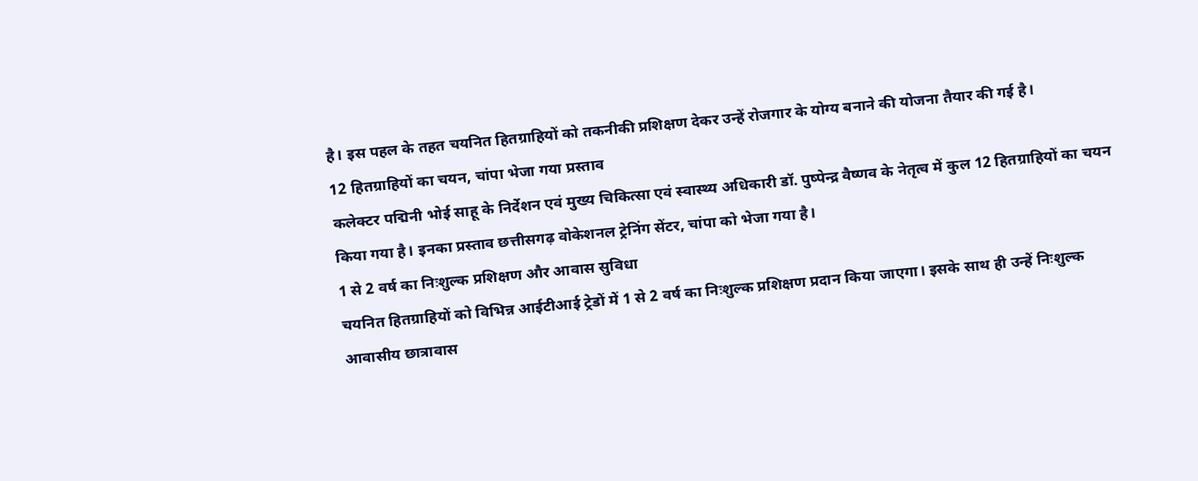है। इस पहल के तहत चयनित हितग्राहियों को तकनीकी प्रशिक्षण देकर उन्हें रोजगार के योग्य बनाने की योजना तैयार की गई है।
12 हितग्राहियों का चयन, चांपा भेजा गया प्रस्ताव
कलेक्टर पद्मिनी भोई साहू के निर्देशन एवं मुख्य चिकित्सा एवं स्वास्थ्य अधिकारी डॉ. पुष्पेन्द्र वैष्णव के नेतृत्व में कुल 12 हितग्राहियों का चयन किया गया है। इनका प्रस्ताव छत्तीसगढ़ वोकेशनल ट्रेनिंग सेंटर, चांपा को भेजा गया है।
1 से 2 वर्ष का निःशुल्क प्रशिक्षण और आवास सुविधा
चयनित हितग्राहियों को विभिन्न आईटीआई ट्रेडों में 1 से 2 वर्ष का निःशुल्क प्रशिक्षण प्रदान किया जाएगा। इसके साथ ही उन्हें निःशुल्क आवासीय छात्रावास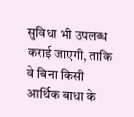सुविधा भी उपलब्ध कराई जाएगी, ताकि वे बिना किसी आर्थिक बाधा के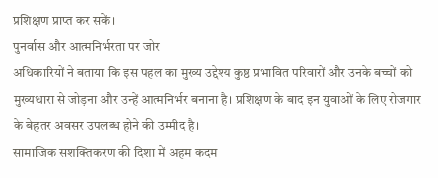प्रशिक्षण प्राप्त कर सकें।
पुनर्वास और आत्मनिर्भरता पर जोर
अधिकारियों ने बताया कि इस पहल का मुख्य उद्देश्य कुष्ठ प्रभावित परिवारों और उनके बच्चों को मुख्यधारा से जोड़ना और उन्हें आत्मनिर्भर बनाना है। प्रशिक्षण के बाद इन युवाओं के लिए रोजगार के बेहतर अवसर उपलब्ध होने की उम्मीद है।
सामाजिक सशक्तिकरण की दिशा में अहम कदम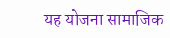यह योजना सामाजिक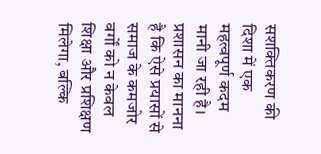सशक्तिकरण की दिशा में एक महत्वपूर्ण कदम मानी जा रही है। प्रशासन का मानना है कि ऐसे प्रयासों से समाज के कमजोर वर्गों को न केवल शिक्षा और प्रशिक्षण मिलेगा, बल्कि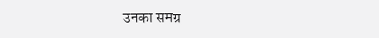उनका समग्र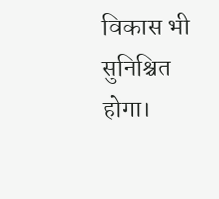विकास भी सुनिश्चित होगा।